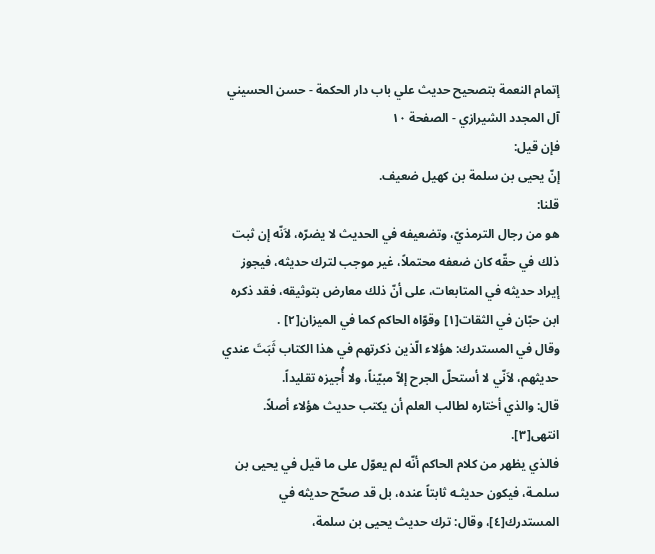إتمام النعمة بتصحيح حديث علي باب دار الحكمة - حسن الحسيني آل المجدد الشيرازي - الصفحة ١٠
فإن قيل:
إنّ يحيى بن سلمة بن كهيل ضعيف.
قلنا:
هو من رجال الترمذيّ، وتضعيفه في الحديث لا يضرّه، لاَنّه إن ثبت ذلك في حقّه كان ضعفه محتملاً، غير موجب لترك حديثه، فيجوز إيراد حديثه في المتابعات، على أنّ ذلك معارض بتوثيقه، فقد ذكره ابن حبّان في الثقات[١] وقوّاه الحاكم كما في الميزان[٢] .
وقال في المستدرك: هؤلاء الّذين ذكرتهم في هذا الكتاب ثَبَتَ عندي حديثهم، لاَنّي لا أستحلّ الجرح إلاّ مبيّناً، ولا أُجيزه تقليداً.
قال: والذي أختاره لطالب العلم أن يكتب حديث هؤلاء أصلاً. انتهى[٣].
فالذي يظهر من كلام الحاكم أنّه لم يعوّل على ما قيل في يحيى بن سلمـة، فيكون حديثـه ثابتاً عنده، بل قد صحّح حديثه في المستدرك[٤]، وقال: ترك حديث يحيى بن سلمة،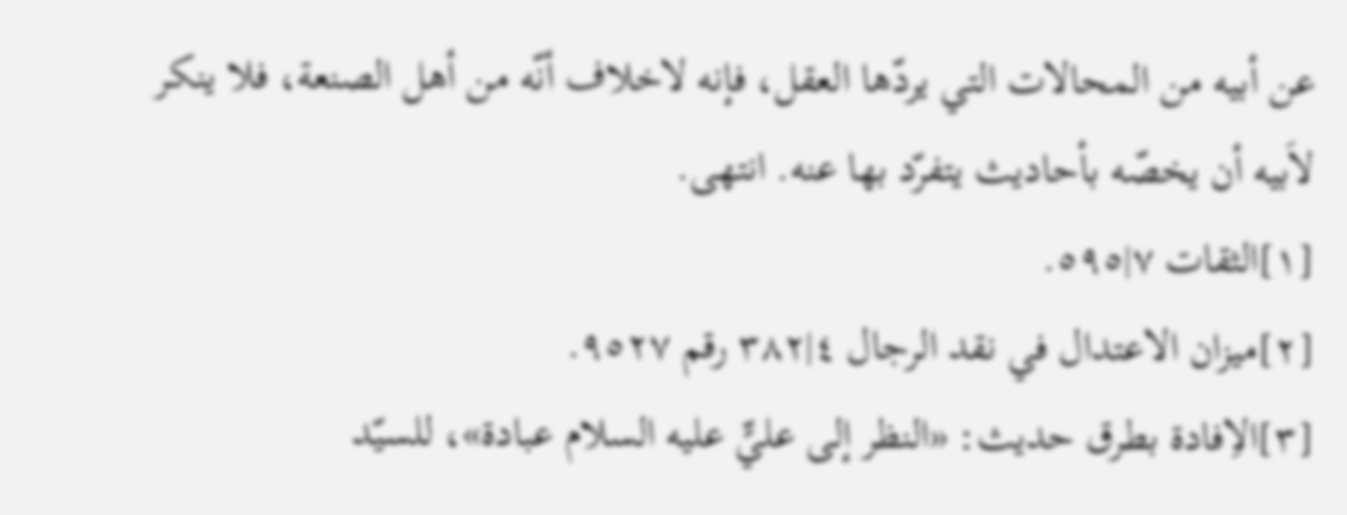عن أبيه من المحالات التي يردّها العقل، فإنه لاخلاف أنّه من أهل الصنعة، فلا ينكر لاَبيه أن يخصّه بأحاديث يتفرّد بها عنه. انتهى.
[١]الثقات ٧|٥٩٥.
[٢]ميزان الاعتدال في نقد الرجال ٤|٣٨٢ رقم ٩٥٢٧.
[٣]الاِفادة بطرق حديث: «النظر إلى عليٍّ عليه السلام عبادة»، للسيّد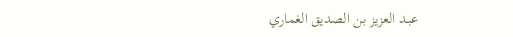عبـد العزيز بن الصديق الغماري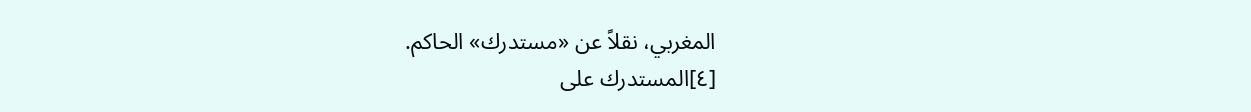المغربي، نقلاً عن «مستدرك» الحاكم.
[٤]المستدرك على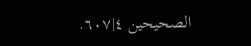الصحيحين ٤|٦٠٧.